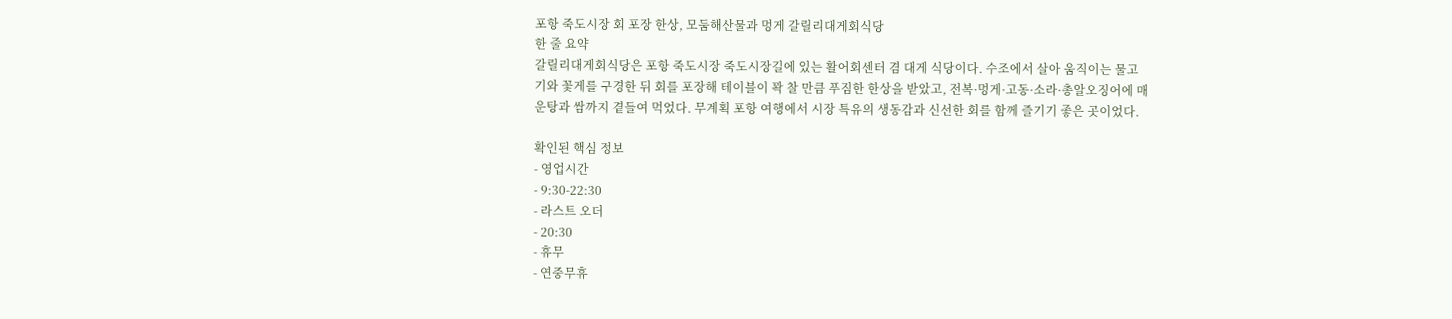포항 죽도시장 회 포장 한상, 모둠해산물과 멍게 갈릴리대게회식당
한 줄 요약
갈릴리대게회식당은 포항 죽도시장 죽도시장길에 있는 활어회센터 겸 대게 식당이다. 수조에서 살아 움직이는 물고기와 꽃게를 구경한 뒤 회를 포장해 테이블이 꽉 찰 만큼 푸짐한 한상을 받았고, 전복·멍게·고동·소라·총알오징어에 매운탕과 쌈까지 곁들여 먹었다. 무계획 포항 여행에서 시장 특유의 생동감과 신선한 회를 함께 즐기기 좋은 곳이었다.

확인된 핵심 정보
- 영업시간
- 9:30-22:30
- 라스트 오더
- 20:30
- 휴무
- 연중무휴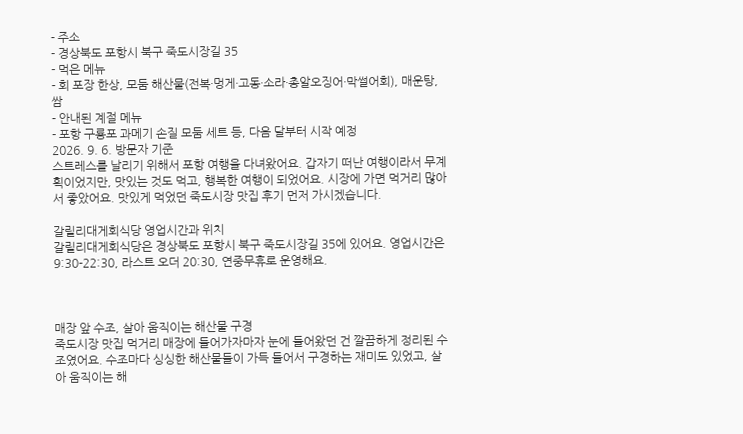- 주소
- 경상북도 포항시 북구 죽도시장길 35
- 먹은 메뉴
- 회 포장 한상, 모둠 해산물(전복·멍게·고동·소라·총알오징어·막썰어회), 매운탕, 쌈
- 안내된 계절 메뉴
- 포항 구룡포 과메기 손질 모둠 세트 등, 다음 달부터 시작 예정
2026. 9. 6. 방문자 기준
스트레스를 날리기 위해서 포항 여행을 다녀왔어요. 갑자기 떠난 여행이라서 무계획이었지만, 맛있는 것도 먹고, 행복한 여행이 되었어요. 시장에 가면 먹거리 많아서 좋았어요. 맛있게 먹었던 죽도시장 맛집 후기 먼저 가시겠습니다.

갈릴리대게회식당 영업시간과 위치
갈릴리대게회식당은 경상북도 포항시 북구 죽도시장길 35에 있어요. 영업시간은 9:30-22:30, 라스트 오더 20:30, 연중무휴로 운영해요.



매장 앞 수조, 살아 움직이는 해산물 구경
죽도시장 맛집 먹거리 매장에 들어가자마자 눈에 들어왔던 건 깔끔하게 정리된 수조였어요. 수조마다 싱싱한 해산물들이 가득 들어서 구경하는 재미도 있었고, 살아 움직이는 해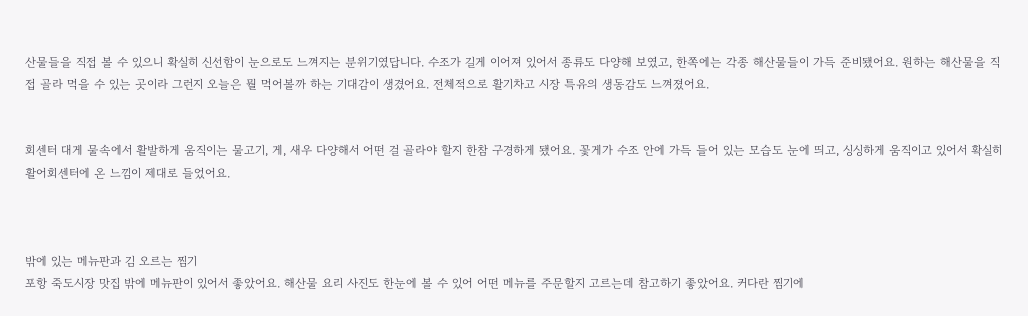산물들을 직접 볼 수 있으니 확실히 신선함이 눈으로도 느껴지는 분위기였답니다. 수조가 길게 이어져 있어서 종류도 다양해 보였고, 한쪽에는 각종 해산물들이 가득 준비됐어요. 원하는 해산물을 직접 골라 먹을 수 있는 곳이라 그런지 오늘은 뭘 먹어볼까 하는 기대감이 생겼어요. 전체적으로 활기차고 시장 특유의 생동감도 느껴졌어요.


회센터 대게 물속에서 활발하게 움직이는 물고기, 게, 새우 다양해서 어떤 걸 골라야 할지 한참 구경하게 됐어요. 꽃게가 수조 안에 가득 들어 있는 모습도 눈에 띄고, 싱싱하게 움직이고 있어서 확실히 활어회센터에 온 느낌이 제대로 들었어요.



밖에 있는 메뉴판과 김 오르는 찜기
포항 죽도시장 맛집 밖에 메뉴판이 있어서 좋았어요. 해산물 요리 사진도 한눈에 볼 수 있어 어떤 메뉴를 주문할지 고르는데 참고하기 좋았어요. 커다란 찜기에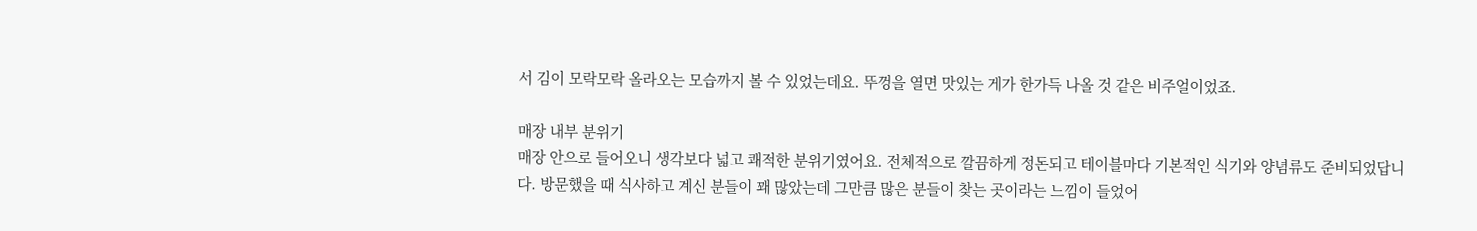서 김이 모락모락 올라오는 모습까지 볼 수 있었는데요. 뚜껑을 열면 맛있는 게가 한가득 나올 것 같은 비주얼이었죠.

매장 내부 분위기
매장 안으로 들어오니 생각보다 넓고 쾌적한 분위기였어요. 전체적으로 깔끔하게 정돈되고 테이블마다 기본적인 식기와 양념류도 준비되었답니다. 방문했을 때 식사하고 계신 분들이 꽤 많았는데 그만큼 많은 분들이 찾는 곳이라는 느낌이 들었어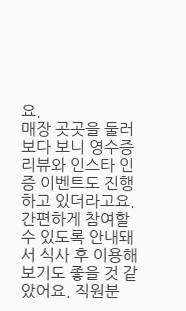요.
매장 곳곳을 둘러보다 보니 영수증 리뷰와 인스타 인증 이벤트도 진행하고 있더라고요. 간편하게 참여할 수 있도록 안내돼서 식사 후 이용해 보기도 좋을 것 같았어요. 직원분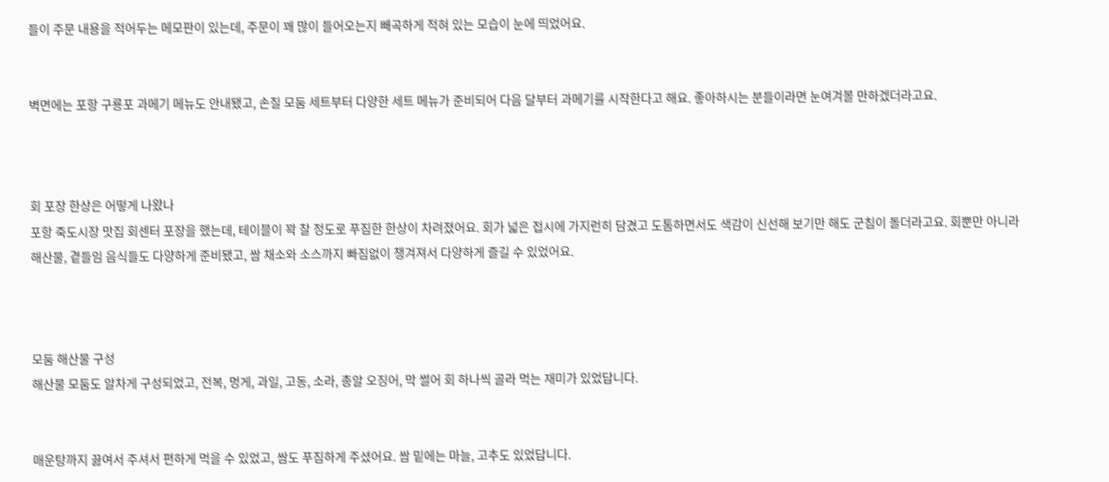들이 주문 내용을 적어두는 메모판이 있는데, 주문이 꽤 많이 들어오는지 빼곡하게 적혀 있는 모습이 눈에 띄었어요.


벽면에는 포항 구룡포 과메기 메뉴도 안내됐고, 손질 모둠 세트부터 다양한 세트 메뉴가 준비되어 다음 달부터 과메기를 시작한다고 해요. 좋아하시는 분들이라면 눈여겨볼 만하겠더라고요.



회 포장 한상은 어떻게 나왔나
포항 죽도시장 맛집 회센터 포장을 했는데, 테이블이 꽉 찰 정도로 푸짐한 한상이 차려졌어요. 회가 넓은 접시에 가지런히 담겼고 도톰하면서도 색감이 신선해 보기만 해도 군침이 돌더라고요. 회뿐만 아니라 해산물, 곁들임 음식들도 다양하게 준비됐고, 쌈 채소와 소스까지 빠짐없이 챙겨져서 다양하게 즐길 수 있었어요.



모둠 해산물 구성
해산물 모둠도 알차게 구성되었고, 전복, 멍게, 과일, 고동, 소라, 총알 오징어, 막 썰어 회 하나씩 골라 먹는 재미가 있었답니다.


매운탕까지 끓여서 주셔서 편하게 먹을 수 있었고, 쌈도 푸짐하게 주셨어요. 쌈 밑에는 마늘, 고추도 있었답니다.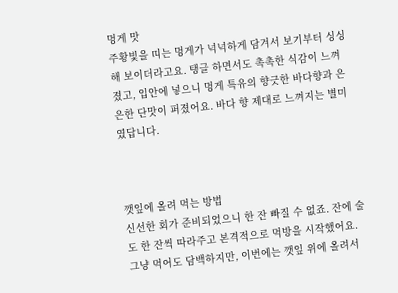멍게 맛
주황빛을 띠는 멍게가 넉넉하게 담겨서 보기부터 싱싱해 보이더라고요. 탱글 하면서도 촉촉한 식감이 느껴졌고, 입안에 넣으니 멍게 특유의 향긋한 바다향과 은은한 단맛이 퍼졌어요. 바다 향 제대로 느껴지는 별미였답니다.



깻잎에 올려 먹는 방법
신선한 회가 준비되었으니 한 잔 빠질 수 없죠. 잔에 술도 한 잔씩 따라주고 본격적으로 먹방을 시작했어요. 그냥 먹어도 담백하지만, 이번에는 깻잎 위에 올려서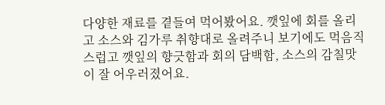다양한 재료를 곁들여 먹어봤어요. 깻잎에 회를 올리고 소스와 김가루 취향대로 올려주니 보기에도 먹음직스럽고 깻잎의 향긋함과 회의 담백함, 소스의 감칠맛이 잘 어우러졌어요.